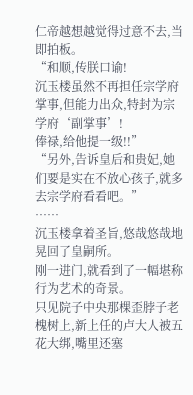仁帝越想越觉得过意不去,当即拍板。
“和顺,传朕口谕!
沉玉楼虽然不再担任宗学府掌事,但能力出众,特封为宗学府‘副掌事’!
俸禄,给他提一级!!”
“另外,告诉皇后和贵妃,她们要是实在不放心孩子,就多去宗学府看看吧。”
……
沉玉楼拿着圣旨,悠哉悠哉地晃回了皇嗣所。
刚一进门,就看到了一幅堪称行为艺术的奇景。
只见院子中央那棵歪脖子老槐树上,新上任的卢大人被五花大绑,嘴里还塞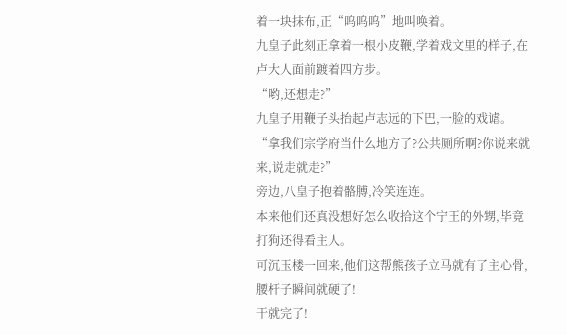着一块抹布,正“呜呜呜”地叫唤着。
九皇子此刻正拿着一根小皮鞭,学着戏文里的样子,在卢大人面前踱着四方步。
“哟,还想走?”
九皇子用鞭子头抬起卢志远的下巴,一脸的戏谑。
“拿我们宗学府当什么地方了?公共厕所啊?你说来就来,说走就走?”
旁边,八皇子抱着骼膊,冷笑连连。
本来他们还真没想好怎么收拾这个宁王的外甥,毕竟打狗还得看主人。
可沉玉楼一回来,他们这帮熊孩子立马就有了主心骨,腰杆子瞬间就硬了!
干就完了!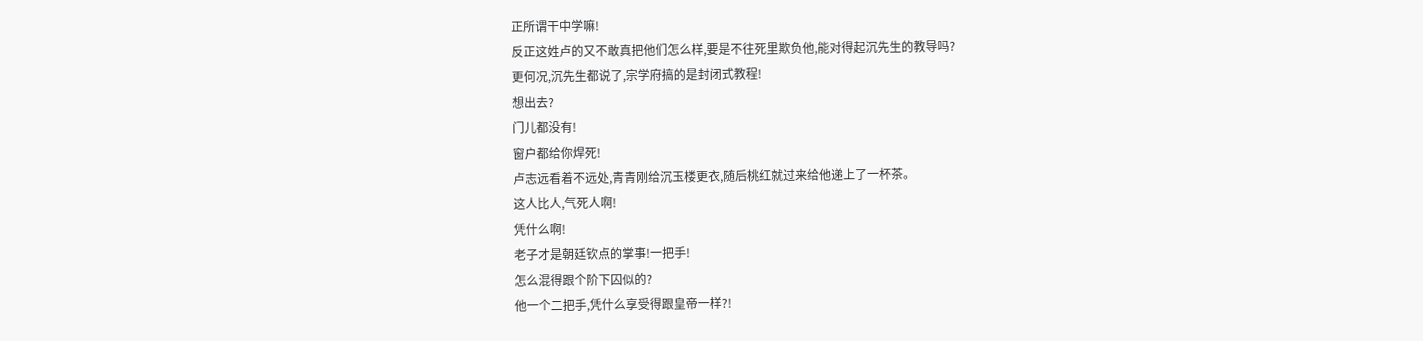正所谓干中学嘛!
反正这姓卢的又不敢真把他们怎么样,要是不往死里欺负他,能对得起沉先生的教导吗?
更何况,沉先生都说了,宗学府搞的是封闭式教程!
想出去?
门儿都没有!
窗户都给你焊死!
卢志远看着不远处,青青刚给沉玉楼更衣,随后桃红就过来给他递上了一杯茶。
这人比人,气死人啊!
凭什么啊!
老子才是朝廷钦点的掌事!一把手!
怎么混得跟个阶下囚似的?
他一个二把手,凭什么享受得跟皇帝一样?!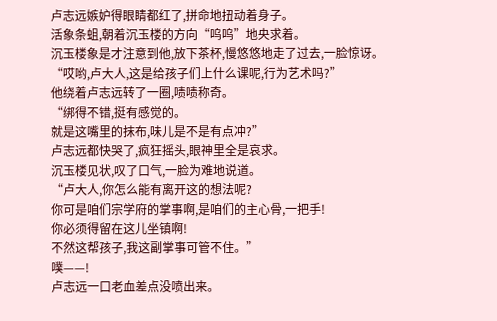卢志远嫉妒得眼睛都红了,拼命地扭动着身子。
活象条蛆,朝着沉玉楼的方向“呜呜”地央求着。
沉玉楼象是才注意到他,放下茶杯,慢悠悠地走了过去,一脸惊讶。
“哎哟,卢大人,这是给孩子们上什么课呢,行为艺术吗?”
他绕着卢志远转了一圈,啧啧称奇。
“绑得不错,挺有感觉的。
就是这嘴里的抹布,味儿是不是有点冲?”
卢志远都快哭了,疯狂摇头,眼神里全是哀求。
沉玉楼见状,叹了口气,一脸为难地说道。
“卢大人,你怎么能有离开这的想法呢?
你可是咱们宗学府的掌事啊,是咱们的主心骨,一把手!
你必须得留在这儿坐镇啊!
不然这帮孩子,我这副掌事可管不住。”
噗——!
卢志远一口老血差点没喷出来。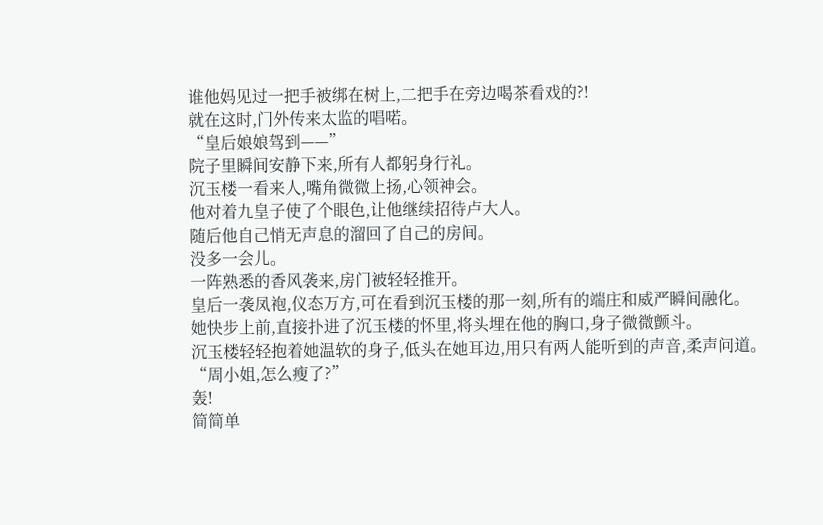谁他妈见过一把手被绑在树上,二把手在旁边喝茶看戏的?!
就在这时,门外传来太监的唱喏。
“皇后娘娘驾到——”
院子里瞬间安静下来,所有人都躬身行礼。
沉玉楼一看来人,嘴角微微上扬,心领神会。
他对着九皇子使了个眼色,让他继续招待卢大人。
随后他自己悄无声息的溜回了自己的房间。
没多一会儿。
一阵熟悉的香风袭来,房门被轻轻推开。
皇后一袭凤袍,仪态万方,可在看到沉玉楼的那一刻,所有的端庄和威严瞬间融化。
她快步上前,直接扑进了沉玉楼的怀里,将头埋在他的胸口,身子微微颤斗。
沉玉楼轻轻抱着她温软的身子,低头在她耳边,用只有两人能听到的声音,柔声问道。
“周小姐,怎么瘦了?”
轰!
简简单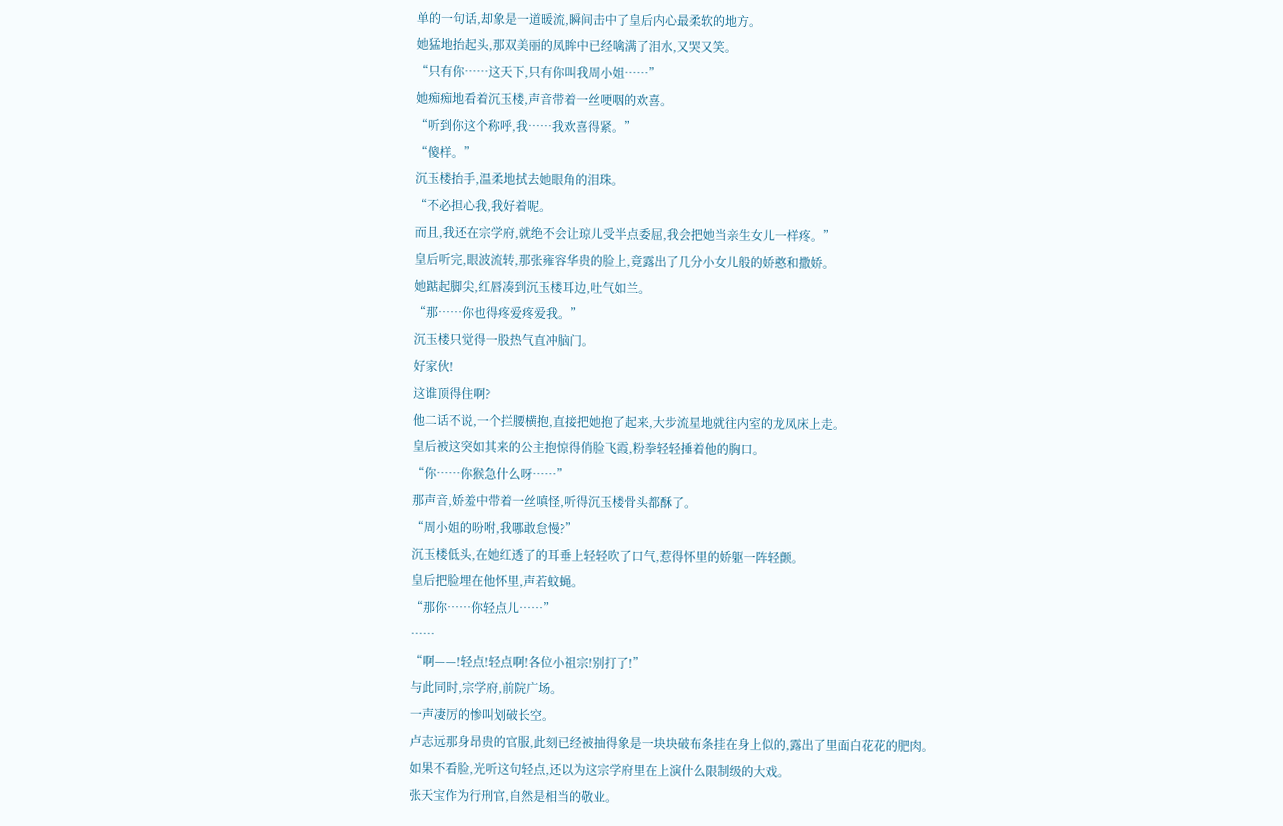单的一句话,却象是一道暖流,瞬间击中了皇后内心最柔软的地方。
她猛地抬起头,那双美丽的凤眸中已经噙满了泪水,又哭又笑。
“只有你……这天下,只有你叫我周小姐……”
她痴痴地看着沉玉楼,声音带着一丝哽咽的欢喜。
“听到你这个称呼,我……我欢喜得紧。”
“傻样。”
沉玉楼抬手,温柔地拭去她眼角的泪珠。
“不必担心我,我好着呢。
而且,我还在宗学府,就绝不会让琼儿受半点委屈,我会把她当亲生女儿一样疼。”
皇后听完,眼波流转,那张雍容华贵的脸上,竟露出了几分小女儿般的娇憨和撒娇。
她踮起脚尖,红唇凑到沉玉楼耳边,吐气如兰。
“那……你也得疼爱疼爱我。”
沉玉楼只觉得一股热气直冲脑门。
好家伙!
这谁顶得住啊?
他二话不说,一个拦腰横抱,直接把她抱了起来,大步流星地就往内室的龙凤床上走。
皇后被这突如其来的公主抱惊得俏脸飞霞,粉拳轻轻捶着他的胸口。
“你……你猴急什么呀……”
那声音,娇羞中带着一丝嗔怪,听得沉玉楼骨头都酥了。
“周小姐的吩咐,我哪敢怠慢?”
沉玉楼低头,在她红透了的耳垂上轻轻吹了口气,惹得怀里的娇躯一阵轻颤。
皇后把脸埋在他怀里,声若蚊蝇。
“那你……你轻点儿……”
……
“啊——!轻点!轻点啊!各位小祖宗!别打了!”
与此同时,宗学府,前院广场。
一声凄厉的惨叫划破长空。
卢志远那身昂贵的官服,此刻已经被抽得象是一块块破布条挂在身上似的,露出了里面白花花的肥肉。
如果不看脸,光听这句轻点,还以为这宗学府里在上演什么限制级的大戏。
张天宝作为行刑官,自然是相当的敬业。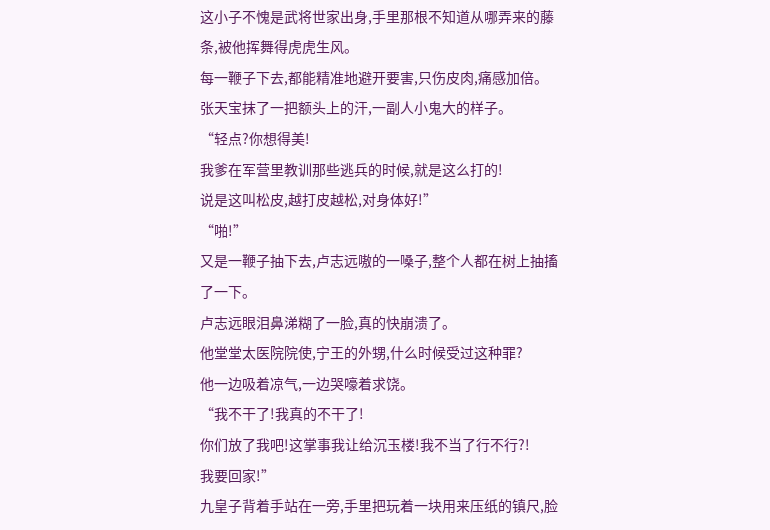这小子不愧是武将世家出身,手里那根不知道从哪弄来的藤条,被他挥舞得虎虎生风。
每一鞭子下去,都能精准地避开要害,只伤皮肉,痛感加倍。
张天宝抹了一把额头上的汗,一副人小鬼大的样子。
“轻点?你想得美!
我爹在军营里教训那些逃兵的时候,就是这么打的!
说是这叫松皮,越打皮越松,对身体好!”
“啪!”
又是一鞭子抽下去,卢志远嗷的一嗓子,整个人都在树上抽搐了一下。
卢志远眼泪鼻涕糊了一脸,真的快崩溃了。
他堂堂太医院院使,宁王的外甥,什么时候受过这种罪?
他一边吸着凉气,一边哭嚎着求饶。
“我不干了!我真的不干了!
你们放了我吧!这掌事我让给沉玉楼!我不当了行不行?!
我要回家!”
九皇子背着手站在一旁,手里把玩着一块用来压纸的镇尺,脸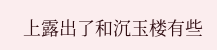上露出了和沉玉楼有些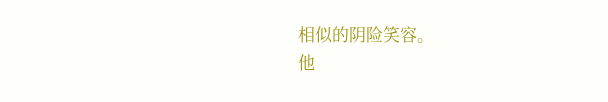相似的阴险笑容。
他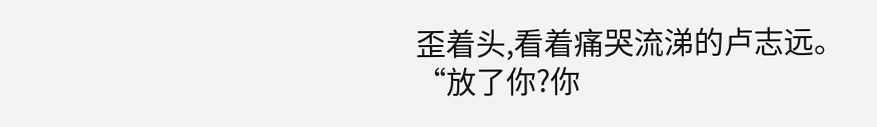歪着头,看着痛哭流涕的卢志远。
“放了你?你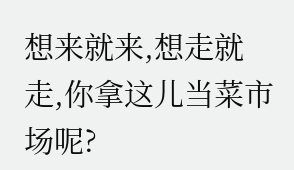想来就来,想走就走,你拿这儿当菜市场呢?